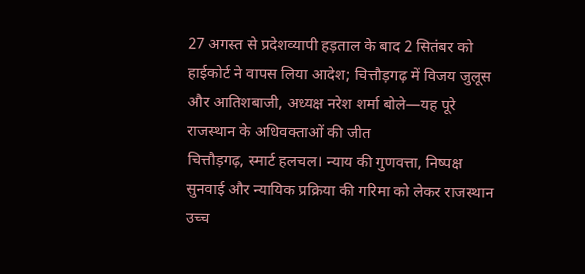27 अगस्त से प्रदेशव्यापी हड़ताल के बाद 2 सितंबर को हाईकोर्ट ने वापस लिया आदेश; चित्तौड़गढ़ में विजय जुलूस और आतिशबाजी, अध्यक्ष नरेश शर्मा बोले—यह पूरे राजस्थान के अधिवक्ताओं की जीत
चित्तौड़गढ़, स्मार्ट हलचल। न्याय की गुणवत्ता, निष्पक्ष सुनवाई और न्यायिक प्रक्रिया की गरिमा को लेकर राजस्थान उच्च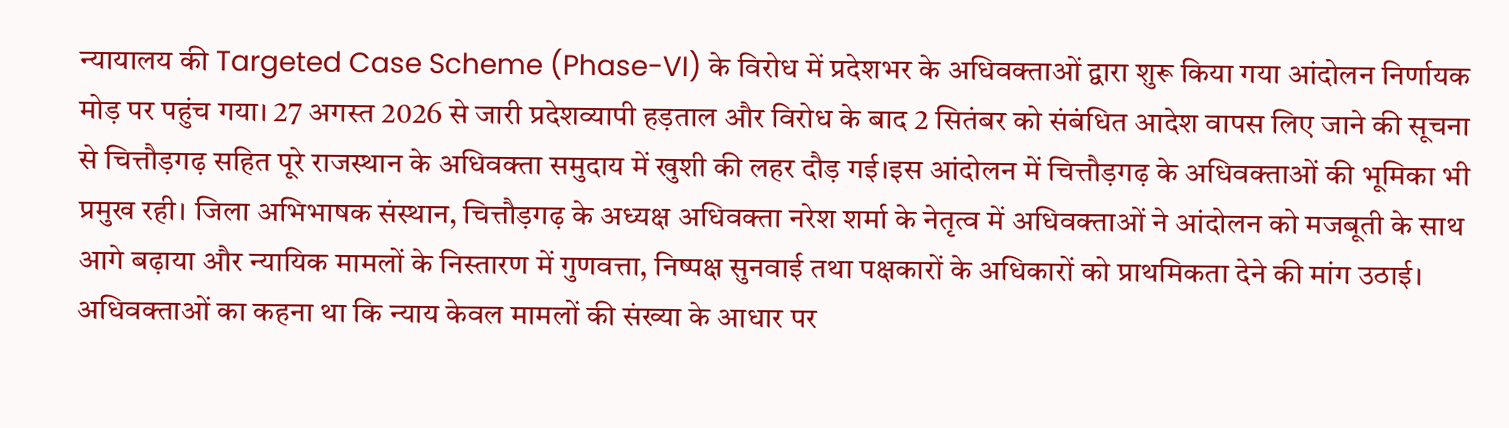न्यायालय की Targeted Case Scheme (Phase-VI) के विरोध में प्रदेशभर के अधिवक्ताओं द्वारा शुरू किया गया आंदोलन निर्णायक मोड़ पर पहुंच गया। 27 अगस्त 2026 से जारी प्रदेशव्यापी हड़ताल और विरोध के बाद 2 सितंबर को संबंधित आदेश वापस लिए जाने की सूचना से चित्तौड़गढ़ सहित पूरे राजस्थान के अधिवक्ता समुदाय में खुशी की लहर दौड़ गई।इस आंदोलन में चित्तौड़गढ़ के अधिवक्ताओं की भूमिका भी प्रमुख रही। जिला अभिभाषक संस्थान, चित्तौड़गढ़ के अध्यक्ष अधिवक्ता नरेश शर्मा के नेतृत्व में अधिवक्ताओं ने आंदोलन को मजबूती के साथ आगे बढ़ाया और न्यायिक मामलों के निस्तारण में गुणवत्ता, निष्पक्ष सुनवाई तथा पक्षकारों के अधिकारों को प्राथमिकता देने की मांग उठाई।
अधिवक्ताओं का कहना था कि न्याय केवल मामलों की संख्या के आधार पर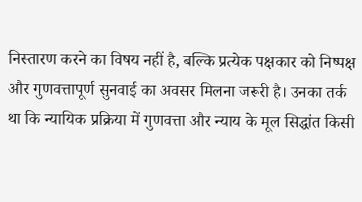निस्तारण करने का विषय नहीं है, बल्कि प्रत्येक पक्षकार को निष्पक्ष और गुणवत्तापूर्ण सुनवाई का अवसर मिलना जरूरी है। उनका तर्क था कि न्यायिक प्रक्रिया में गुणवत्ता और न्याय के मूल सिद्धांत किसी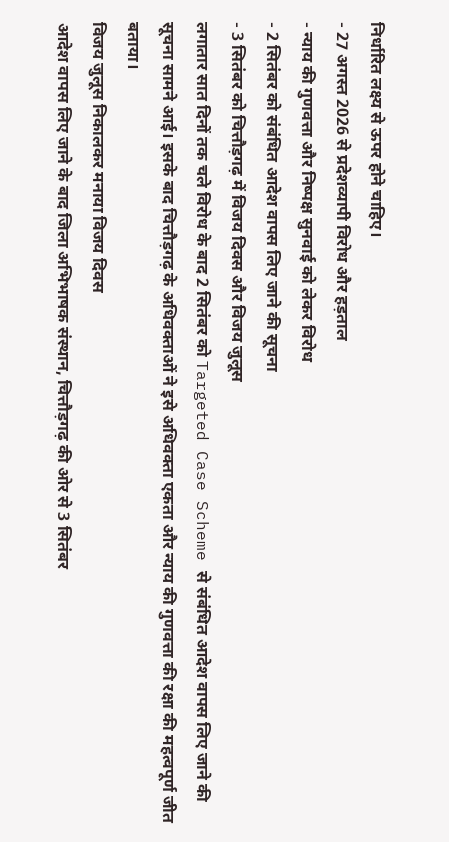निर्धारित लक्ष्य से ऊपर होने चाहिए।
- 27 अगस्त 2026 से प्रदेशव्यापी विरोध और हड़ताल
- न्याय की गुणवत्ता और निष्पक्ष सुनवाई को लेकर विरोध
- 2 सितंबर को संबंधित आदेश वापस लिए जाने की सूचना
- 3 सितंबर को चित्तौड़गढ़ में विजय दिवस और विजय जुलूस
लगातार सात दिनों तक चले विरोध के बाद 2 सितंबर को Targeted Case Scheme से संबंधित आदेश वापस लिए जाने की सूचना सामने आई। इसके बाद चित्तौड़गढ़ के अधिवक्ताओं ने इसे अधिवक्ता एकता और न्याय की गुणवत्ता की रक्षा की महत्वपूर्ण जीत बताया।
विजय जुलूस निकालकर मनाया विजय दिवस
आदेश वापस लिए जाने के बाद जिला अभिभाषक संस्थान, चित्तौड़गढ़ की ओर से 3 सितंबर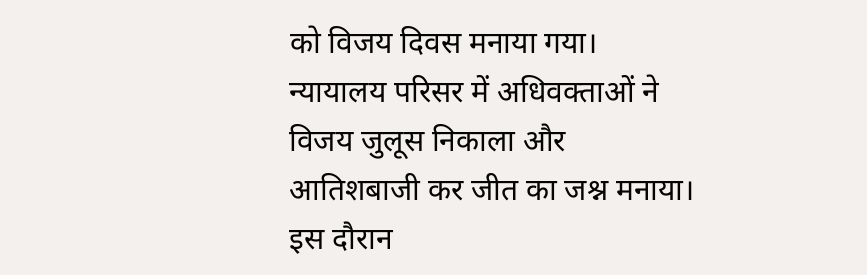को विजय दिवस मनाया गया। न्यायालय परिसर में अधिवक्ताओं ने विजय जुलूस निकाला और आतिशबाजी कर जीत का जश्न मनाया। इस दौरान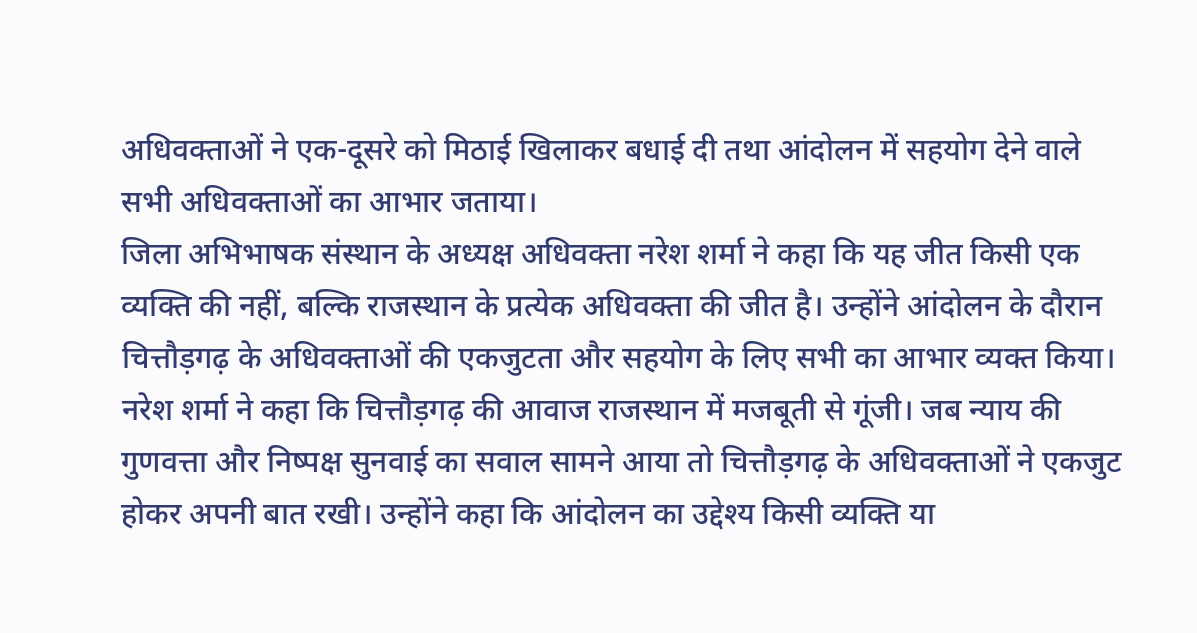अधिवक्ताओं ने एक-दूसरे को मिठाई खिलाकर बधाई दी तथा आंदोलन में सहयोग देने वाले सभी अधिवक्ताओं का आभार जताया।
जिला अभिभाषक संस्थान के अध्यक्ष अधिवक्ता नरेश शर्मा ने कहा कि यह जीत किसी एक व्यक्ति की नहीं, बल्कि राजस्थान के प्रत्येक अधिवक्ता की जीत है। उन्होंने आंदोलन के दौरान चित्तौड़गढ़ के अधिवक्ताओं की एकजुटता और सहयोग के लिए सभी का आभार व्यक्त किया।
नरेश शर्मा ने कहा कि चित्तौड़गढ़ की आवाज राजस्थान में मजबूती से गूंजी। जब न्याय की गुणवत्ता और निष्पक्ष सुनवाई का सवाल सामने आया तो चित्तौड़गढ़ के अधिवक्ताओं ने एकजुट होकर अपनी बात रखी। उन्होंने कहा कि आंदोलन का उद्देश्य किसी व्यक्ति या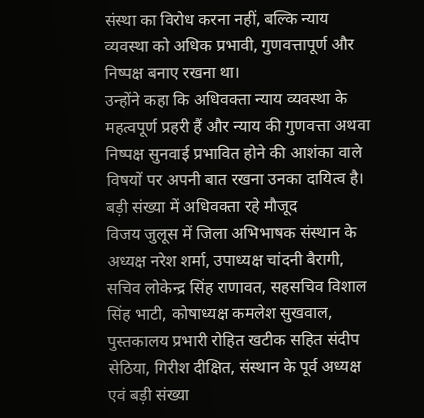संस्था का विरोध करना नहीं, बल्कि न्याय व्यवस्था को अधिक प्रभावी, गुणवत्तापूर्ण और निष्पक्ष बनाए रखना था।
उन्होंने कहा कि अधिवक्ता न्याय व्यवस्था के महत्वपूर्ण प्रहरी हैं और न्याय की गुणवत्ता अथवा निष्पक्ष सुनवाई प्रभावित होने की आशंका वाले विषयों पर अपनी बात रखना उनका दायित्व है।
बड़ी संख्या में अधिवक्ता रहे मौजूद
विजय जुलूस में जिला अभिभाषक संस्थान के अध्यक्ष नरेश शर्मा, उपाध्यक्ष चांदनी बैरागी, सचिव लोकेन्द्र सिंह राणावत, सहसचिव विशाल सिंह भाटी, कोषाध्यक्ष कमलेश सुखवाल, पुस्तकालय प्रभारी रोहित खटीक सहित संदीप सेठिया, गिरीश दीक्षित, संस्थान के पूर्व अध्यक्ष एवं बड़ी संख्या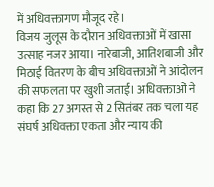में अधिवक्तागण मौजूद रहे।
विजय जुलूस के दौरान अधिवक्ताओं में खासा उत्साह नजर आया। नारेबाजी, आतिशबाजी और मिठाई वितरण के बीच अधिवक्ताओं ने आंदोलन की सफलता पर खुशी जताई। अधिवक्ताओं ने कहा कि 27 अगस्त से 2 सितंबर तक चला यह संघर्ष अधिवक्ता एकता और न्याय की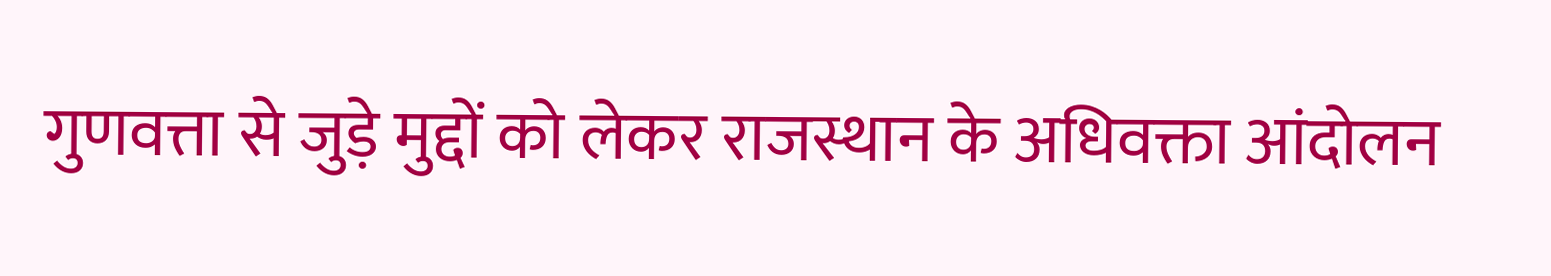गुणवत्ता से जुड़े मुद्दों को लेकर राजस्थान के अधिवक्ता आंदोलन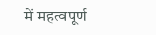में महत्वपूर्ण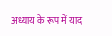अध्याय के रूप में याद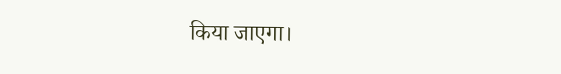किया जाएगा।